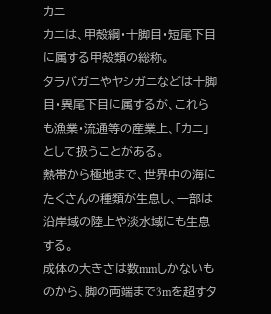カニ
カニは、甲殻綱・十脚目・短尾下目に属する甲殻類の総称。
タラバガニやヤシガニなどは十脚目・異尾下目に属するが、これらも漁業・流通等の産業上、「カニ」として扱うことがある。
熱帯から極地まで、世界中の海にたくさんの種類が生息し、一部は沿岸域の陸上や淡水域にも生息する。
成体の大きさは数mmしかないものから、脚の両端まで3mを超すタ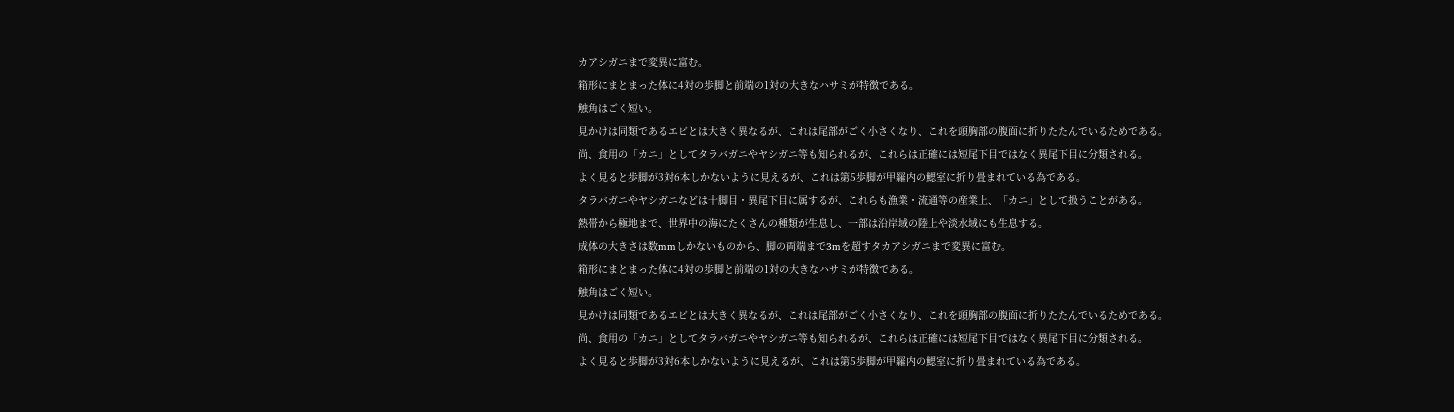カアシガニまで変異に富む。
箱形にまとまった体に4対の歩脚と前端の1対の大きなハサミが特徴である。
触角はごく短い。
見かけは同類であるエビとは大きく異なるが、これは尾部がごく小さくなり、これを頭胸部の腹面に折りたたんでいるためである。
尚、食用の「カニ」としてタラバガニやヤシガニ等も知られるが、これらは正確には短尾下目ではなく異尾下目に分類される。
よく見ると歩脚が3対6本しかないように見えるが、これは第5歩脚が甲羅内の鰓室に折り畳まれている為である。
タラバガニやヤシガニなどは十脚目・異尾下目に属するが、これらも漁業・流通等の産業上、「カニ」として扱うことがある。
熱帯から極地まで、世界中の海にたくさんの種類が生息し、一部は沿岸域の陸上や淡水域にも生息する。
成体の大きさは数mmしかないものから、脚の両端まで3mを超すタカアシガニまで変異に富む。
箱形にまとまった体に4対の歩脚と前端の1対の大きなハサミが特徴である。
触角はごく短い。
見かけは同類であるエビとは大きく異なるが、これは尾部がごく小さくなり、これを頭胸部の腹面に折りたたんでいるためである。
尚、食用の「カニ」としてタラバガニやヤシガニ等も知られるが、これらは正確には短尾下目ではなく異尾下目に分類される。
よく見ると歩脚が3対6本しかないように見えるが、これは第5歩脚が甲羅内の鰓室に折り畳まれている為である。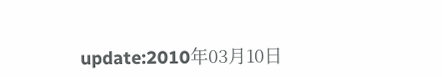update:2010年03月10日